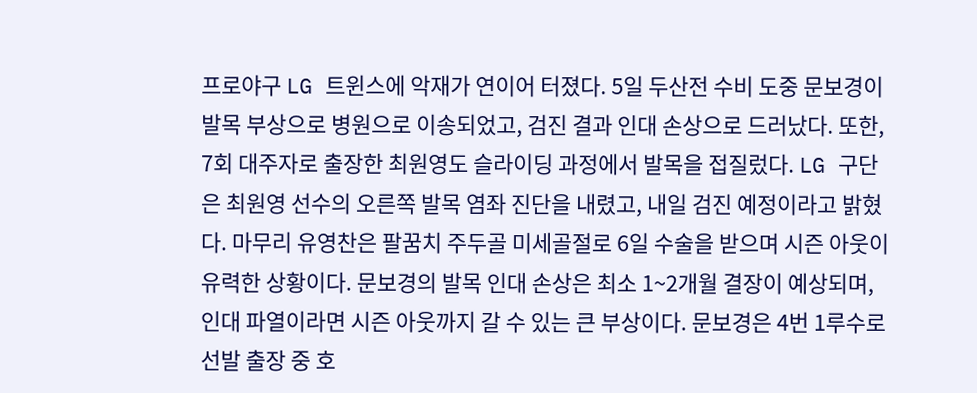프로야구 LG 트윈스에 악재가 연이어 터졌다. 5일 두산전 수비 도중 문보경이 발목 부상으로 병원으로 이송되었고, 검진 결과 인대 손상으로 드러났다. 또한, 7회 대주자로 출장한 최원영도 슬라이딩 과정에서 발목을 접질렀다. LG 구단은 최원영 선수의 오른쪽 발목 염좌 진단을 내렸고, 내일 검진 예정이라고 밝혔다. 마무리 유영찬은 팔꿈치 주두골 미세골절로 6일 수술을 받으며 시즌 아웃이 유력한 상황이다. 문보경의 발목 인대 손상은 최소 1~2개월 결장이 예상되며, 인대 파열이라면 시즌 아웃까지 갈 수 있는 큰 부상이다. 문보경은 4번 1루수로 선발 출장 중 호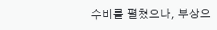수비를 펼쳤으나, 부상으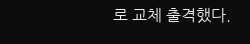로 교체 출격했다.